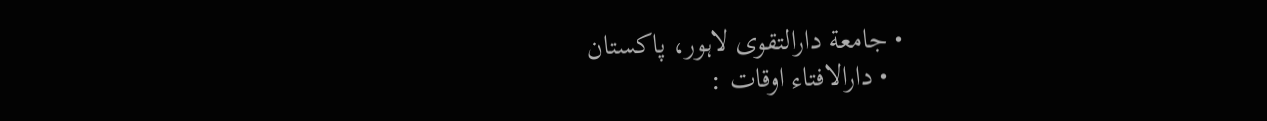• جامعة دارالتقوی لاہور، پاکستان
  • دارالافتاء اوقات :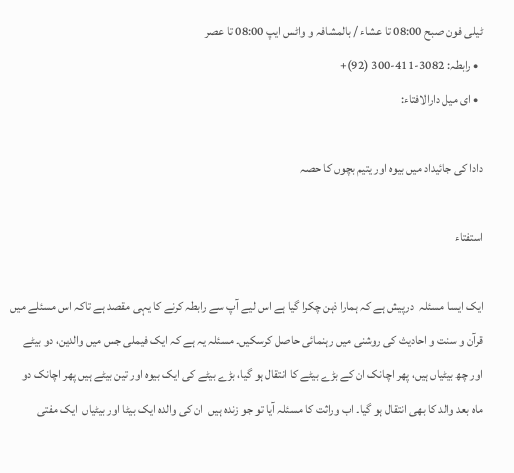ٹیلی فون صبح 08:00 تا عشاء / بالمشافہ و واٹس ایپ 08:00 تا عصر
  • رابطہ: 3082-411-300 (92)+
  • ای میل دارالافتاء:

دادا کی جائیداد میں بیوہ اور یتیم بچوں کا حصہ

استفتاء

ایک ایسا مسئلہ  درپیش ہے کہ ہمارا ذہن چکرا گیا ہے اس لیے آپ سے رابطہ کرنے کا یہی مقصد ہے تاکہ اس مسئلے میں قرآن و سنت و احادیث کی روشنی میں رہنمائی حاصل کرسکیں۔ مسئلہ یہ ہے کہ ایک فیملی جس میں والدین، دو بیٹے اور چھ بیٹیاں ہیں، پھر اچانک ان کے بڑے بیٹے کا انتقال ہو گیا، بڑے بیٹے کی ایک بیوہ اور تین بیٹے ہیں پھر اچانک دو ماہ بعد والد کا بھی انتقال ہو گیا۔ اب وراثت کا مسئلہ آیا تو جو زندہ ہیں  ان کی والدہ ایک بیٹا اور بیٹیاں  ایک مفتی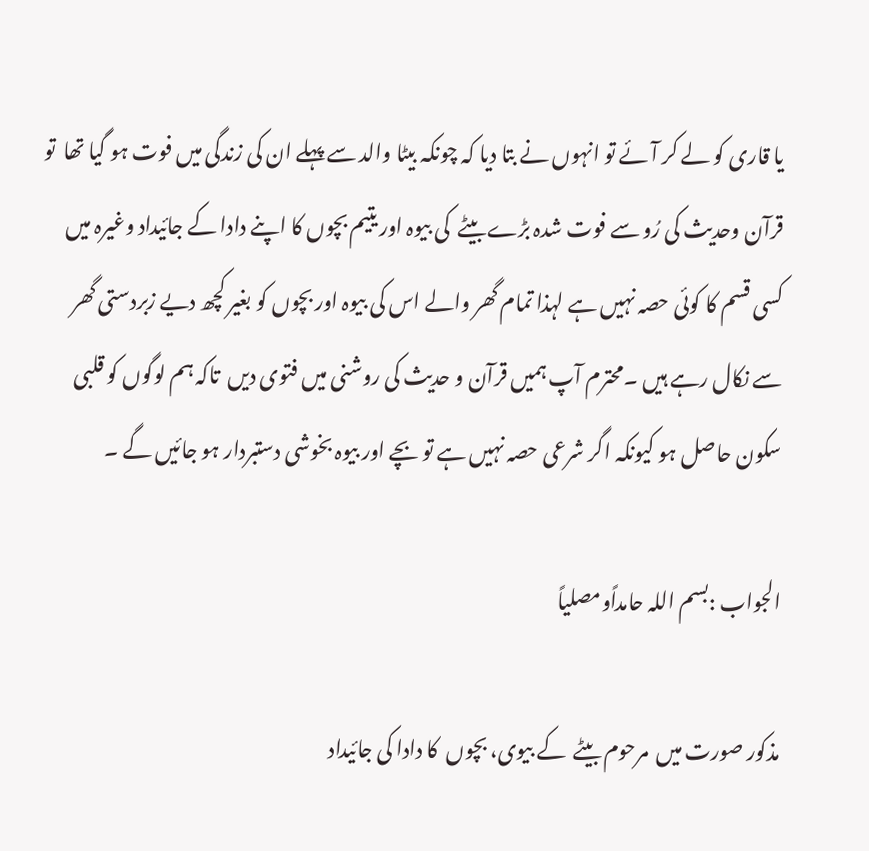یا قاری کو لے کر آئے تو انہوں نے بتا دیا کہ چونکہ بیٹا والد سے پہلے ان کی زندگی میں فوت ہو گیا تھا  تو قرآن وحدیث کی رُو سے فوت شدہ بڑے بیٹے  کی بیوہ اور یتیم بچوں کا اپنے دادا کے جائیداد وغیرہ میں کسی قسم کا کوئی حصہ نہیں ہے لہذا تمام گھر والے اس کی بیوہ اور بچوں کو بغیر کچھ دیے زبردستی گھر سے نکال رہے ہیں ۔محترم آپ ہمیں قرآن و حدیث کی روشنی میں فتوی دیں  تاکہ ہم لوگوں کو قلبی سکون حاصل ہو کیونکہ اگر شرعی حصہ نہیں ہے تو بچے اور بیوہ بخوشی دستبردار ہو جائیں گے ۔

الجواب :بسم اللہ حامداًومصلیاً

مذکور صورت میں  مرحوم بیٹے  کے بیوی، بچوں  کا دادا کی جائیداد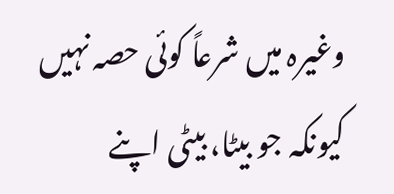وغیرہ میں شرعاً کوئی حصہ نہیں کیونکہ جو بیٹا، بیٹی اپنے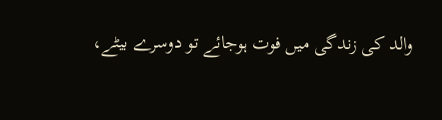والد کی زندگی میں فوت ہوجائے تو دوسرے بیٹے،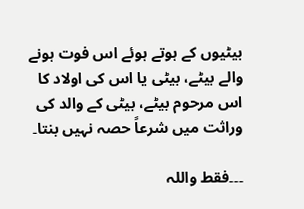بیٹیوں کے ہوتے ہوئے اس فوت ہونے والے بیٹے، بیٹی یا اس کی اولاد کا اس مرحوم بیٹے، بیٹی کے والد کی وراثت میں شرعاً حصہ نہیں بنتا۔

۔۔۔فقط واللہ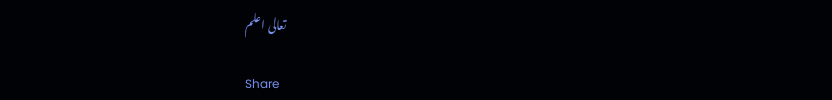تعالی اعلم

Share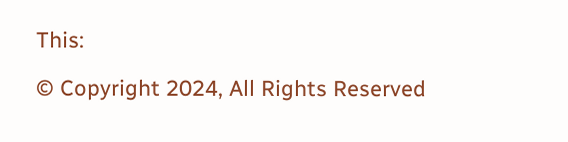This:

© Copyright 2024, All Rights Reserved